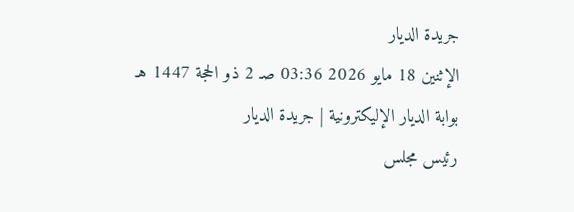جريدة الديار
الإثنين 18 مايو 2026 03:36 صـ 2 ذو الحجة 1447 هـ
بوابة الديار الإليكترونية | جريدة الديار
رئيس مجلس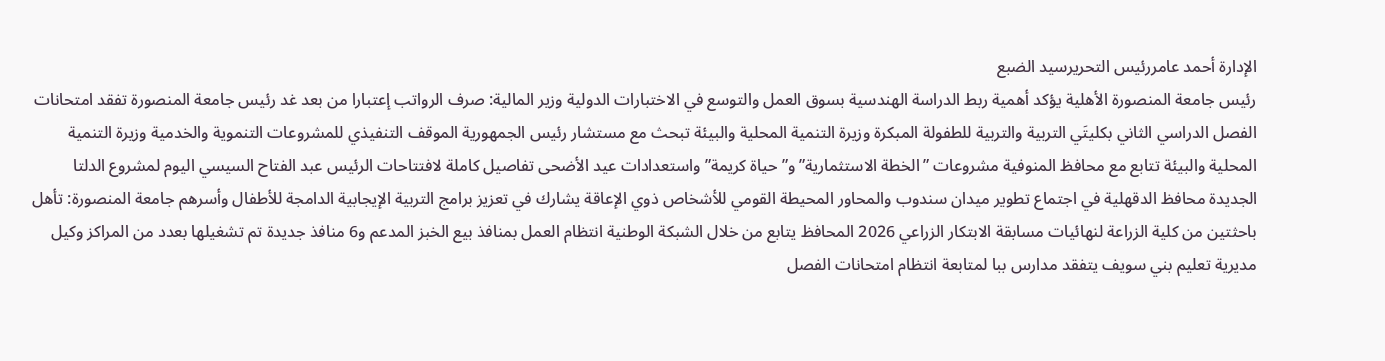الإدارة أحمد عامررئيس التحريرسيد الضبع
رئيس جامعة المنصورة الأهلية يؤكد أهمية ربط الدراسة الهندسية بسوق العمل والتوسع في الاختبارات الدولية وزير المالية: صرف الرواتب إعتبارا من بعد غد رئيس جامعة المنصورة تفقد امتحانات الفصل الدراسي الثاني بكليتَي التربية والتربية للطفولة المبكرة وزيرة التنمية المحلية والبيئة تبحث مع مستشار رئيس الجمهورية الموقف التنفيذي للمشروعات التنموية والخدمية وزيرة التنمية المحلية والبيئة تتابع مع محافظ المنوفية مشروعات ”الخطة الاستثمارية” و”حياة كريمة” واستعدادات عيد الأضحى تفاصيل كاملة لافتتاحات الرئيس عبد الفتاح السيسي اليوم لمشروع الدلتا الجديدة محافظ الدقهلية في اجتماع تطوير ميدان سندوب والمحاور المحيطة القومي للأشخاص ذوي الإعاقة يشارك في تعزيز برامج التربية الإيجابية الدامجة للأطفال وأسرهم جامعة المنصورة: تأهل باحثتين من كلية الزراعة لنهائيات مسابقة الابتكار الزراعي 2026 المحافظ يتابع من خلال الشبكة الوطنية انتظام العمل بمنافذ بيع الخبز المدعم و6 منافذ جديدة تم تشغيلها بعدد من المراكز وكيل مديرية تعليم بني سويف يتفقد مدارس ببا لمتابعة انتظام امتحانات الفصل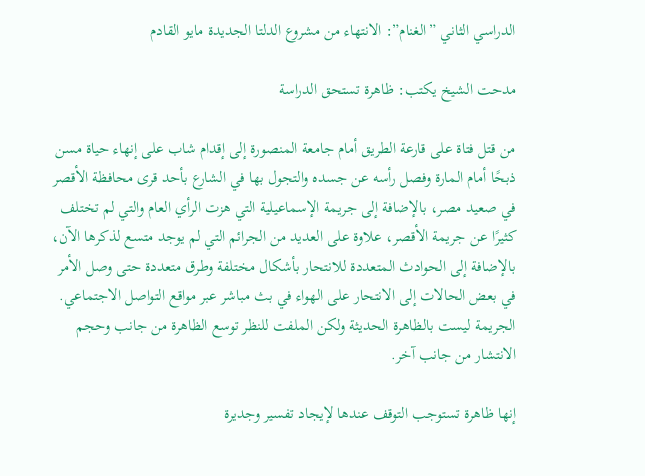الدراسي الثاني ”الغنام”: الانتهاء من مشروع الدلتا الجديدة مايو القادم

مدحت الشيخ يكتب: ظاهرة تستحق الدراسة

من قتل فتاة على قارعة الطريق أمام جامعة المنصورة إلى إقدام شاب على إنهاء حياة مسن ذبحًا أمام المارة وفصل رأسه عن جسده والتجول بها في الشارع بأحد قرى محافظة الأقصر في صعيد مصر، بالإضافة إلى جريمة الإسماعيلية التي هزت الرأي العام والتي لم تختلف كثيرًا عن جريمة الأقصر، علاوة على العديد من الجرائم التي لم يوجد متسع لذكرها الآن، بالإضافة إلى الحوادث المتعددة للانتحار بأشكال مختلفة وطرق متعددة حتى وصل الأمر في بعض الحالات إلى الانتحار على الهواء في بث مباشر عبر مواقع التواصل الاجتماعي. الجريمة ليست بالظاهرة الحديثة ولكن الملفت للنظر توسع الظاهرة من جانب وحجم الانتشار من جانب آخر.

إنها ظاهرة تستوجب التوقف عندها لإيجاد تفسير وجديرة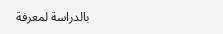بالدراسة لمعرفة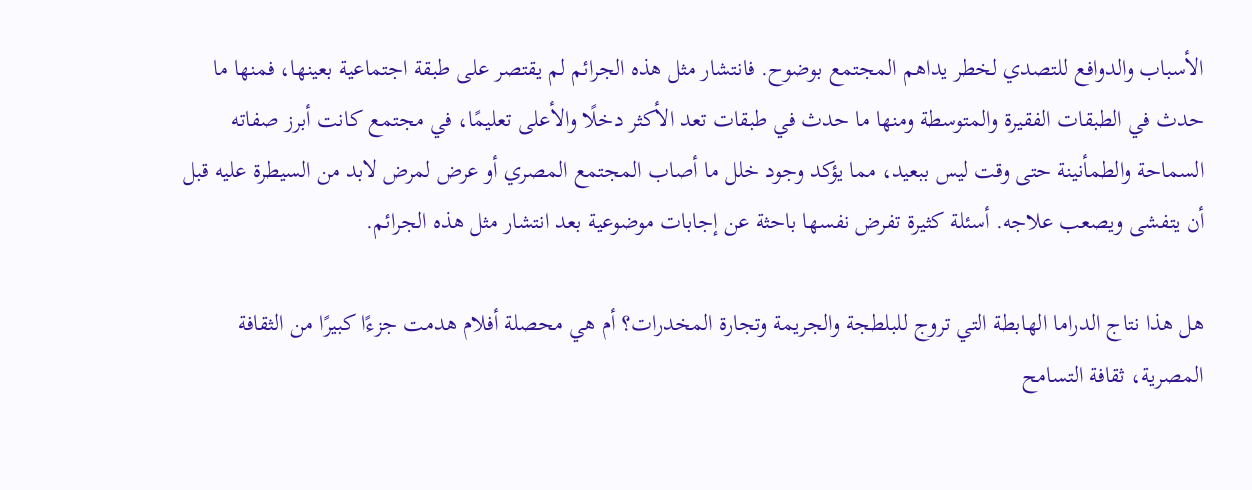الأسباب والدوافع للتصدي لخطر يداهم المجتمع بوضوح. فانتشار مثل هذه الجرائم لم يقتصر على طبقة اجتماعية بعينها، فمنها ما حدث في الطبقات الفقيرة والمتوسطة ومنها ما حدث في طبقات تعد الأكثر دخلًا والأعلى تعليمًا، في مجتمع كانت أبرز صفاته السماحة والطمأنينة حتى وقت ليس ببعيد، مما يؤكد وجود خلل ما أصاب المجتمع المصري أو عرض لمرض لابد من السيطرة عليه قبل أن يتفشى ويصعب علاجه. أسئلة كثيرة تفرض نفسها باحثة عن إجابات موضوعية بعد انتشار مثل هذه الجرائم.

هل هذا نتاج الدراما الهابطة التي تروج للبلطجة والجريمة وتجارة المخدرات؟ أم هي محصلة أفلام هدمت جزءًا كبيرًا من الثقافة المصرية، ثقافة التسامح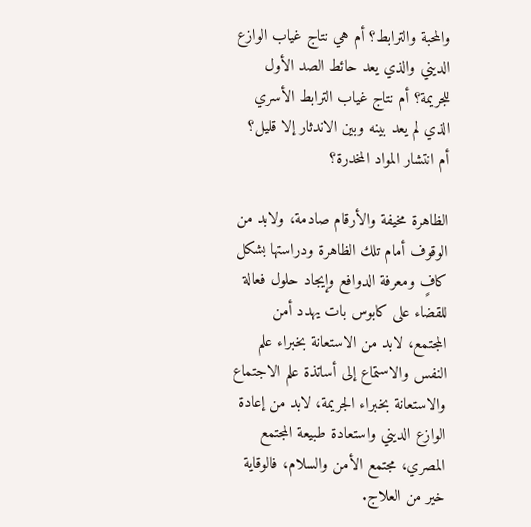والمحبة والترابط؟ أم هي نتاج غياب الوازع الديني والذي يعد حائط الصد الأول للجريمة؟ أم نتاج غياب الترابط الأسري الذي لم يعد بينه وبين الاندثار إلا قليل؟ أم انتشار المواد المخدرة؟

الظاهرة مخيفة والأرقام صادمة، ولابد من الوقوف أمام تلك الظاهرة ودراستها بشكل كافٍ ومعرفة الدوافع وإيجاد حلول فعالة للقضاء على كابوس بات يهدد أمن المجتمع، لابد من الاستعانة بخبراء علم النفس والاستماع إلى أساتذة علم الاجتماع والاستعانة بخبراء الجريمة، لابد من إعادة الوازع الديني واستعادة طبيعة المجتمع المصري، مجتمع الأمن والسلام، فالوقاية خير من العلاج.